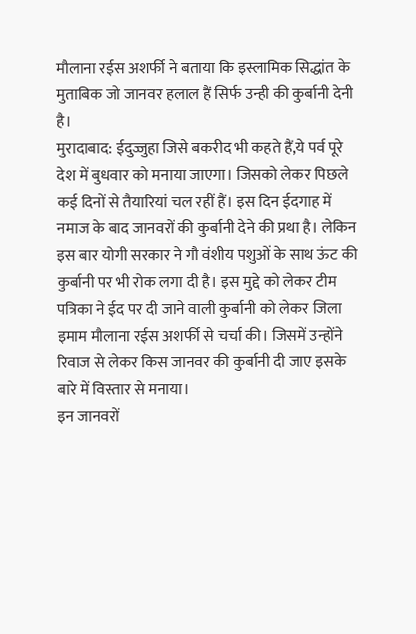मौलाना रईस अशर्फी ने बताया कि इस्लामिक सिद्धांत के मुताबिक जो जानवर हलाल हैं सिर्फ उन्ही की कुर्बानी देनी है।
मुरादाबाद: ईदुज्जुहा जिसे बकरीद भी कहते हैं,ये पर्व पूरे देश में बुधवार को मनाया जाएगा। जिसको लेकर पिछले कई दिनों से तैयारियां चल रहीं हैं। इस दिन ईदगाह में नमाज के बाद जानवरों की कुर्बानी देने की प्रथा है। लेकिन इस बार योगी सरकार ने गौ वंशीय पशुओं के साथ ऊंट की कुर्बानी पर भी रोक लगा दी है। इस मुद्दे को लेकर टीम पत्रिका ने ईद पर दी जाने वाली कुर्बानी को लेकर जिला इमाम मौलाना रईस अशर्फी से चर्चा की। जिसमें उन्होंने रिवाज से लेकर किस जानवर की कुर्बानी दी जाए इसके बारे में विस्तार से मनाया।
इन जानवरों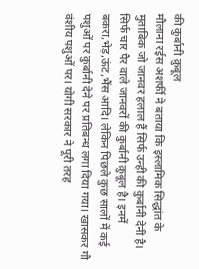की कुर्बानी क़ुबूल
मौलाना रईस अशर्फी ने बताया कि इस्लामिक सिद्धांत के मुताबिक जो जानवर हलाल हैं सिर्फ उन्ही की कुर्बानी देनी है। सिर्फ चार पैर वाले जानवरों की कुर्बानी क़ुबूल है। इनमें बकरा,भेड़,ऊंट,भैंस आदि। लेकिन पिछले कुछ सालों में कई पशुओं पर कुर्बानी देने पर प्रतिबन्ध लगा दिया गया। खासकर गौ वंशीय पशुओं पर। योगी सरकार ने पूरी तरह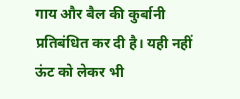गाय और बैल की कुर्बानी प्रतिबंधित कर दी है। यही नहीं ऊंट को लेकर भी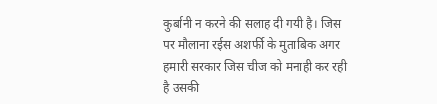कुर्बानी न करने की सलाह दी गयी है। जिस पर मौलाना रईस अशर्फी के मुताबिक अगर हमारी सरकार जिस चीज को मनाही कर रही है उसकी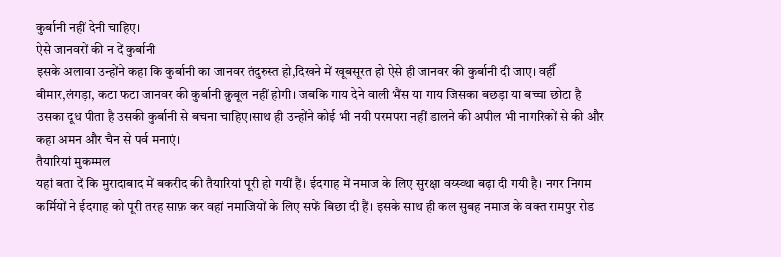कुर्बानी नहीं देनी चाहिए।
ऐसे जानवरों की न दें कुर्बानी
इसके अलावा उन्होंने कहा कि कुर्बानी का जानवर तंदुरुस्त हो,दिखने में खूबसूरत हो ऐसे ही जानवर की कुर्बानी दी जाए। वहीँ बीमार,लंगड़ा, कटा फटा जानवर की कुर्बानी क़ुबूल नहीं होगी। जबकि गाय देने वाली भैंस या गाय जिसका बछड़ा या बच्चा छोटा है उसका दूध पीता है उसकी कुर्बानी से बचना चाहिए।साथ ही उन्होंने कोई भी नयी परमपरा नहीं डालने की अपील भी नागरिकों से की और कहा अमन और चैन से पर्व मनाएं।
तैयारियां मुकम्मल
यहां बता दें कि मुरादाबाद में बकरीद की तैयारियां पूरी हो गयीं हैं। ईदगाह में नमाज के लिए सुरक्षा वय्स्व्था बढ़ा दी गयी है। नगर निगम कर्मियों ने ईदगाह को पूरी तरह साफ़ कर वहां नमाजियों के लिए सफें बिछा दी हैं। इसके साथ ही कल सुबह नमाज के वक्त रामपुर रोड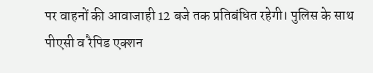पर वाहनों की आवाजाही 12 बजे तक प्रतिबंधित रहेगी। पुलिस के साथ पीएसी व रैपिड एक्शन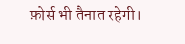फ़ोर्स भी तैनात रहेगी।